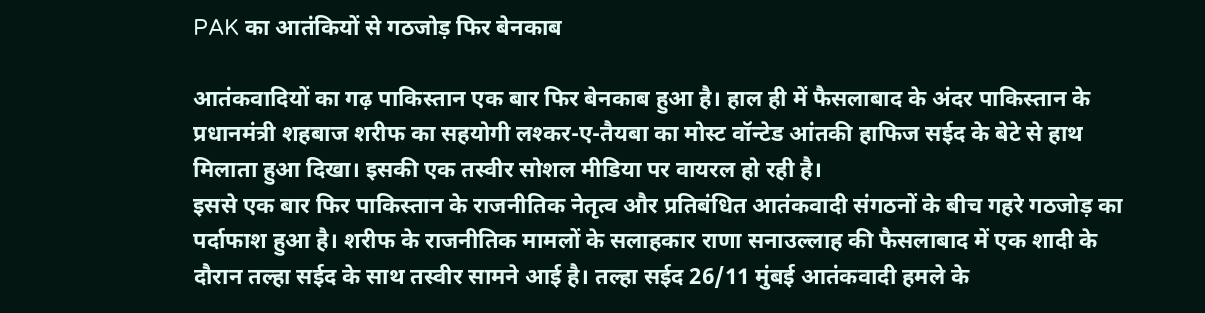PAK का आतंकियों से गठजोड़ फिर बेनकाब

आतंकवादियों का गढ़ पाकिस्तान एक बार फिर बेनकाब हुआ है। हाल ही में फैसलाबाद के अंदर पाकिस्तान के प्रधानमंत्री शहबाज शरीफ का सहयोगी लश्कर-ए-तैयबा का मोस्ट वॉन्टेड आंतकी हाफिज सईद के बेटे से हाथ मिलाता हुआ दिखा। इसकी एक तस्वीर सोशल मीडिया पर वायरल हो रही है।
इससे एक बार फिर पाकिस्तान के राजनीतिक नेतृत्व और प्रतिबंधित आतंकवादी संगठनों के बीच गहरे गठजोड़ का पर्दाफाश हुआ है। शरीफ के राजनीतिक मामलों के सलाहकार राणा सनाउल्लाह की फैसलाबाद में एक शादी के दौरान तल्हा सईद के साथ तस्वीर सामने आई है। तल्हा सईद 26/11 मुंबई आतंकवादी हमले के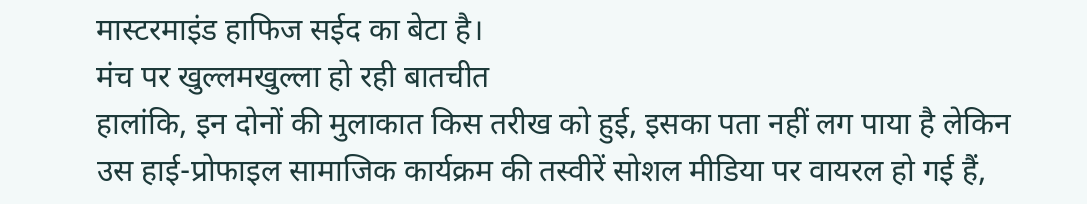मास्टरमाइंड हाफिज सईद का बेटा है।
मंच पर खुल्लमखुल्ला हो रही बातचीत
हालांकि, इन दोनों की मुलाकात किस तरीख को हुई, इसका पता नहीं लग पाया है लेकिन उस हाई-प्रोफाइल सामाजिक कार्यक्रम की तस्वीरें सोशल मीडिया पर वायरल हो गई हैं,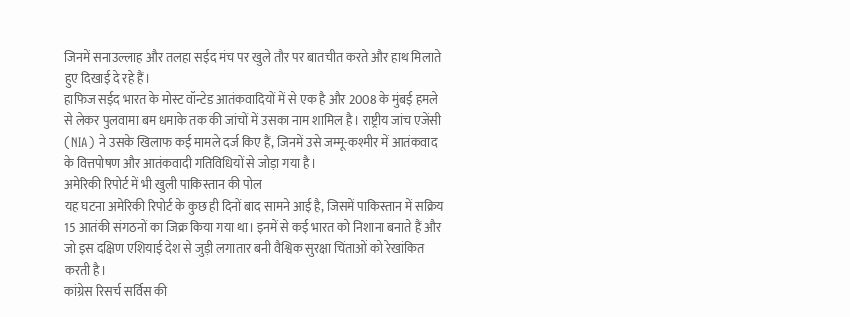जिनमें सनाउल्लाह और तलहा सईद मंच पर खुले तौर पर बातचीत करते और हाथ मिलाते हुए दिखाई दे रहे हैं।
हाफिज सईद भारत के मोस्ट वॉन्टेड आतंकवादियों में से एक है और 2008 के मुंबई हमले से लेकर पुलवामा बम धमाके तक की जांचों में उसका नाम शामिल है। राष्ट्रीय जांच एजेंसी (NIA) ने उसके खिलाफ कई मामले दर्ज किए हैं, जिनमें उसे जम्मू-कश्मीर में आतंकवाद के वित्तपोषण और आतंकवादी गतिविधियों से जोड़ा गया है।
अमेरिकी रिपोर्ट में भी खुली पाकिस्तान की पोल
यह घटना अमेरिकी रिपोर्ट के कुछ ही दिनों बाद सामने आई है, जिसमें पाकिस्तान में सक्रिय 15 आतंकी संगठनों का जिक्र किया गया था। इनमें से कई भारत को निशाना बनाते हैं और जो इस दक्षिण एशियाई देश से जुड़ी लगातार बनी वैश्विक सुरक्षा चिंताओं को रेखांकित करती है।
कांग्रेस रिसर्च सर्विस की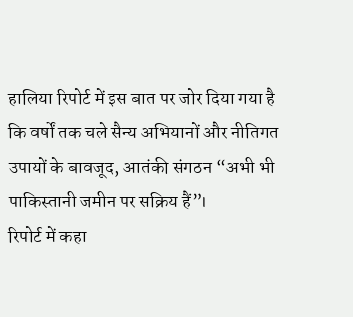हालिया रिपोर्ट में इस बात पर जोर दिया गया है कि वर्षों तक चले सैन्य अभियानों और नीतिगत उपायों के बावजूद, आतंकी संगठन “अभी भी पाकिस्तानी जमीन पर सक्रिय हैं”।
रिपोर्ट में कहा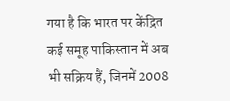गया है कि भारत पर केंद्रित कई समूह पाकिस्तान में अब भी सक्रिय हैं, जिनमें 2008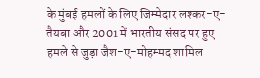के मुंबई हमलों के लिए जिम्मेदार लश्कर-ए-तैयबा और 2001 में भारतीय संसद पर हुए हमले से जुड़ा जैश-ए-मोहम्मद शामिल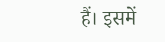हैं। इसमें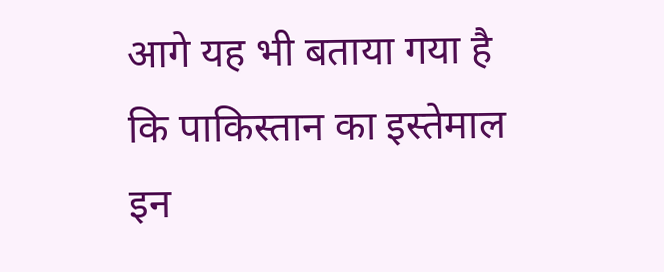आगे यह भी बताया गया है कि पाकिस्तान का इस्तेमाल इन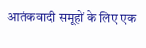आतंकवादी समूहों के लिए एक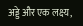अड्डे और एक लक्ष्य,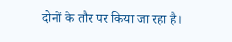दोनों के तौर पर किया जा रहा है।